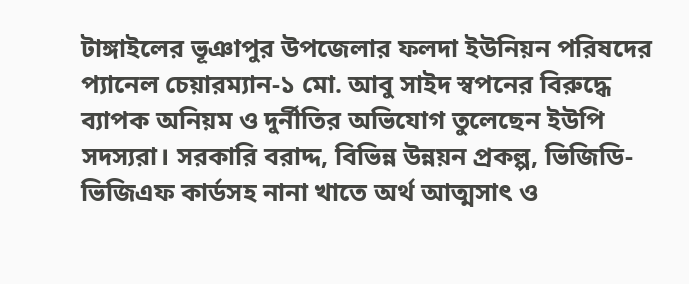টাঙ্গাইলের ভূঞাপুর উপজেলার ফলদা ইউনিয়ন পরিষদের প্যানেল চেয়ারম্যান-১ মো. আবু সাইদ স্বপনের বিরুদ্ধে ব্যাপক অনিয়ম ও দুর্নীতির অভিযোগ তুলেছেন ইউপি সদস্যরা। সরকারি বরাদ্দ, বিভিন্ন উন্নয়ন প্রকল্প, ভিজিডি-ভিজিএফ কার্ডসহ নানা খাতে অর্থ আত্মসাৎ ও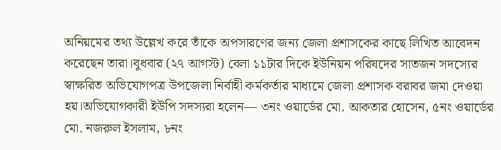অনিয়মের তথ্য উল্লেখ করে তাঁকে অপসারণের জন্য জেলা প্রশাসকের কাছে লিখিত আবেদন করেছেন তারা।বুধবার (২৭ আগস্ট) বেলা ১১টার দিকে ইউনিয়ন পরিষদের সাতজন সদস্যের স্বাক্ষরিত অভিযোগপত্র উপজেলা নির্বাহী কর্মকর্তার মাধ্যমে জেলা প্রশাসক বরাবর জমা দেওয়া হয়।অভিযোগকারী ইউপি সদস্যরা হলেন— ৩নং ওয়ার্ডের মো. আকতার হোসেন, ৫নং ওয়ার্ডের মো. নজরুল ইসলাম, ৮নং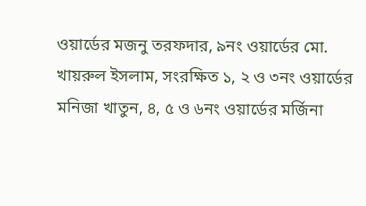ওয়ার্ডের মজনু তরফদার, ৯নং ওয়ার্ডের মো. খায়রুল ইসলাম, সংরক্ষিত ১, ২ ও ৩নং ওয়ার্ডের মনিজা খাতুন, ৪, ৫ ও ৬নং ওয়ার্ডের মর্জিনা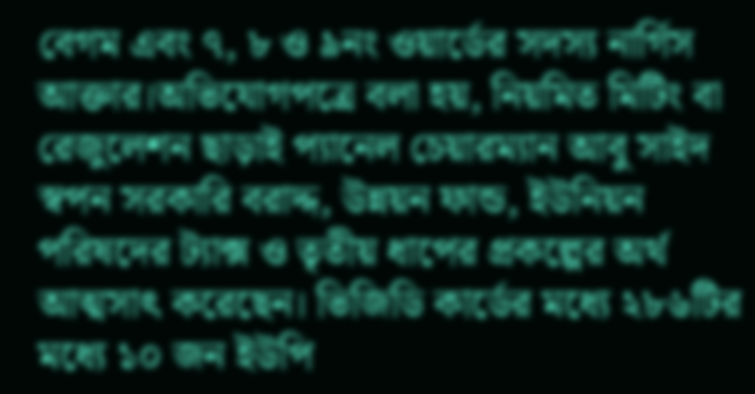বেগম এবং ৭, ৮ ও ৯নং ওয়ার্ডের সদস্য নার্গিস আক্তার।অভিযোগপত্রে বলা হয়, নিয়মিত মিটিং বা রেজুলেশন ছাড়াই প্যানেল চেয়ারম্যান আবু সাইদ স্বপন সরকারি বরাদ্দ, উন্নয়ন ফান্ড, ইউনিয়ন পরিষদের ট্যাক্স ও তৃতীয় ধাপের প্রকল্পের অর্থ আত্মসাৎ করেছেন। ভিজিডি কার্ডের মধ্যে ২৮৬টির মধ্যে ১০ জন ইউপি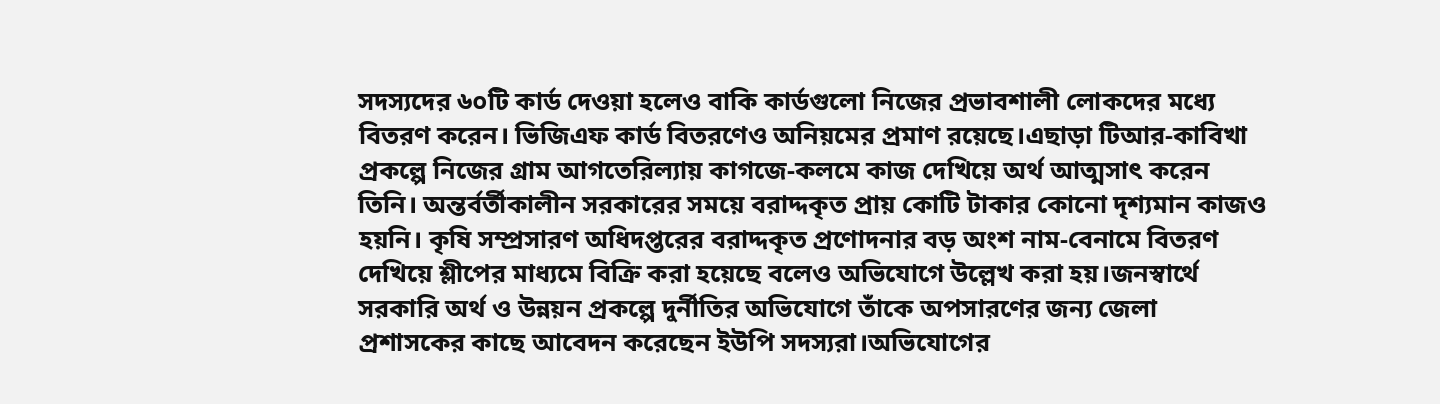সদস্যদের ৬০টি কার্ড দেওয়া হলেও বাকি কার্ডগুলো নিজের প্রভাবশালী লোকদের মধ্যে বিতরণ করেন। ভিজিএফ কার্ড বিতরণেও অনিয়মের প্রমাণ রয়েছে।এছাড়া টিআর-কাবিখা প্রকল্পে নিজের গ্রাম আগতেরিল্যায় কাগজে-কলমে কাজ দেখিয়ে অর্থ আত্মসাৎ করেন তিনি। অন্তর্বর্তীকালীন সরকারের সময়ে বরাদ্দকৃত প্রায় কোটি টাকার কোনো দৃশ্যমান কাজও হয়নি। কৃষি সম্প্রসারণ অধিদপ্তরের বরাদ্দকৃত প্রণোদনার বড় অংশ নাম-বেনামে বিতরণ দেখিয়ে শ্লীপের মাধ্যমে বিক্রি করা হয়েছে বলেও অভিযোগে উল্লেখ করা হয়।জনস্বার্থে সরকারি অর্থ ও উন্নয়ন প্রকল্পে দুর্নীতির অভিযোগে তাঁকে অপসারণের জন্য জেলা প্রশাসকের কাছে আবেদন করেছেন ইউপি সদস্যরা।অভিযোগের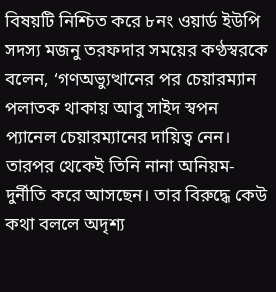বিষয়টি নিশ্চিত করে ৮নং ওয়ার্ড ইউপি সদস্য মজনু তরফদার সময়ের কণ্ঠস্বরকে বলেন, ‘গণঅভ্যুত্থানের পর চেয়ারম্যান পলাতক থাকায় আবু সাইদ স্বপন প্যানেল চেয়ারম্যানের দায়িত্ব নেন। তারপর থেকেই তিনি নানা অনিয়ম-দুর্নীতি করে আসছেন। তার বিরুদ্ধে কেউ কথা বললে অদৃশ্য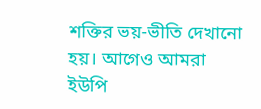শক্তির ভয়-ভীতি দেখানো হয়। আগেও আমরা ইউপি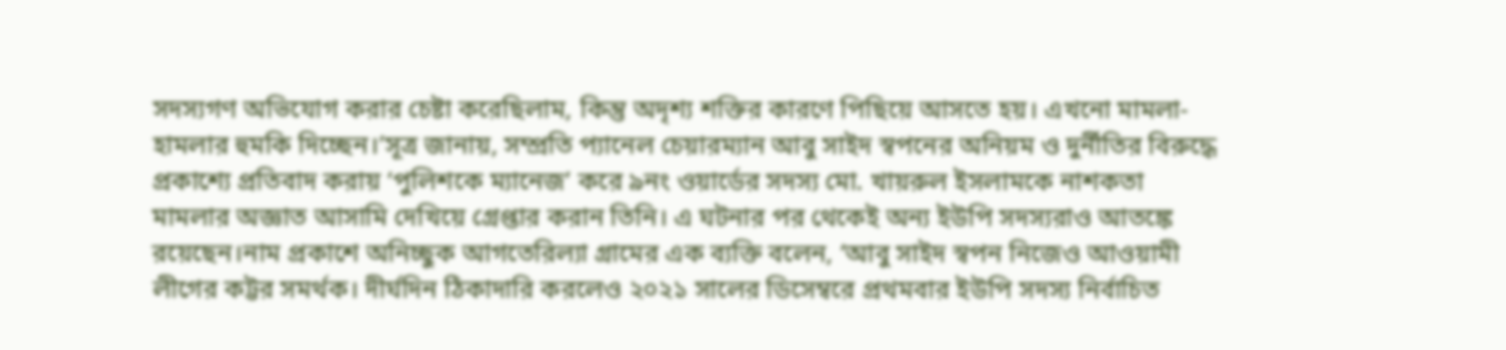সদস্যগণ অভিযোগ করার চেষ্টা করেছিলাম, কিন্তু অদৃশ্য শক্তির কারণে পিছিয়ে আসতে হয়। এখনো মামলা-হামলার হুমকি দিচ্ছেন।’সূত্র জানায়, সম্প্রতি প্যানেল চেয়ারম্যান আবু সাইদ স্বপনের অনিয়ম ও দুর্নীতির বিরুদ্ধে প্রকাশ্যে প্রতিবাদ করায় ‘পুলিশকে ম্যানেজ’ করে ৯নং ওয়ার্ডের সদস্য মো. খায়রুল ইসলামকে নাশকতা মামলার অজ্ঞাত আসামি দেখিয়ে গ্রেপ্তার করান তিনি। এ ঘটনার পর থেকেই অন্য ইউপি সদস্যরাও আতঙ্কে রয়েছেন।নাম প্রকাশে অনিচ্ছুক আগতেরিল্যা গ্রামের এক ব্যক্তি বলেন, ‘আবু সাইদ স্বপন নিজেও আওয়ামী লীগের কট্টর সমর্থক। দীর্ঘদিন ঠিকাদারি করলেও ২০২১ সালের ডিসেম্বরে প্রথমবার ইউপি সদস্য নির্বাচিত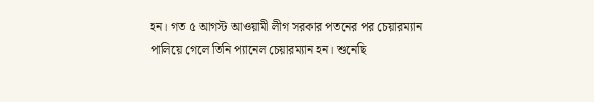হন। গত ৫ আগস্ট আওয়ামী লীগ সরকার পতনের পর চেয়ারম্যান পালিয়ে গেলে তিনি প্যানেল চেয়ারম্যান হন। শুনেছি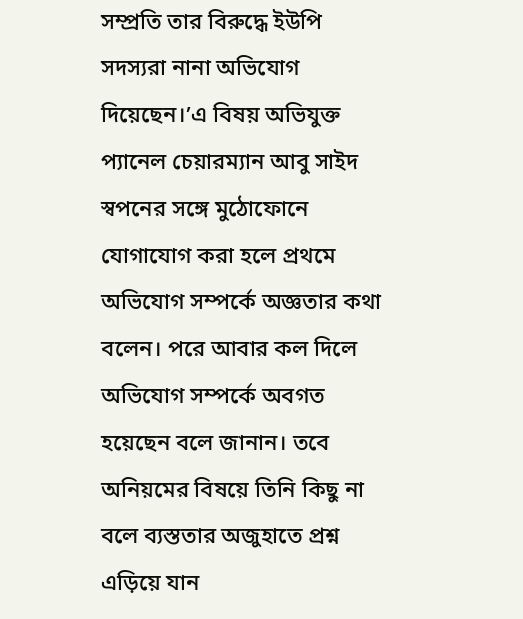সম্প্রতি তার বিরুদ্ধে ইউপি সদস্যরা নানা অভিযোগ দিয়েছেন।’এ বিষয় অভিযুক্ত প্যানেল চেয়ারম্যান আবু সাইদ স্বপনের সঙ্গে মুঠোফোনে যোগাযোগ করা হলে প্রথমে অভিযোগ সম্পর্কে অজ্ঞতার কথা বলেন। পরে আবার কল দিলে অভিযোগ সম্পর্কে অবগত হয়েছেন বলে জানান। তবে অনিয়মের বিষয়ে তিনি কিছু না বলে ব্যস্ততার অজুহাতে প্রশ্ন এড়িয়ে যান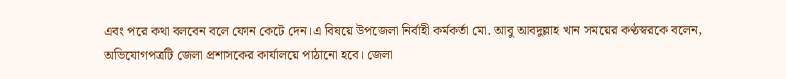এবং পরে কথা বলবেন বলে ফোন কেটে দেন।এ বিষয়ে উপজেলা নির্বাহী কর্মকর্তা মো. আবু আবদুল্লাহ খান সময়ের কণ্ঠস্বরকে বলেন, অভিযোগপত্রটি জেলা প্রশাসকের কার্যালয়ে পাঠানো হবে। জেলা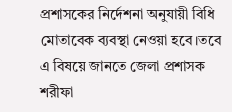প্রশাসকের নির্দেশনা অনুযায়ী বিধি মোতাবেক ব্যবস্থা নেওয়া হবে।তবে এ বিষয়ে জানতে জেলা প্রশাসক শরীফা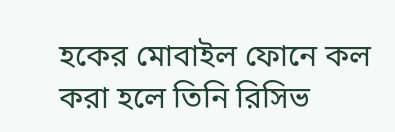হকের মোবাইল ফোনে কল করা হলে তিনি রিসিভ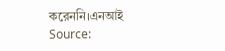করেননি।এনআই
Source: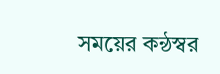সময়ের কন্ঠস্বর